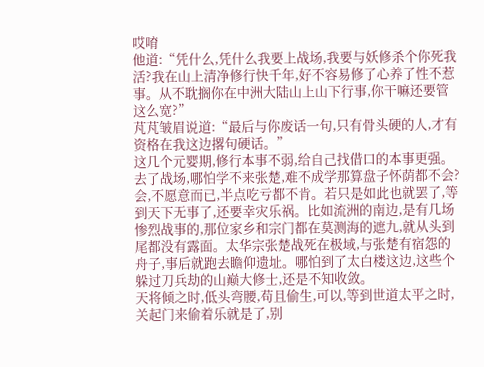哎唷
他道:“凭什么,凭什么我要上战场,我要与妖修杀个你死我活?我在山上清净修行快千年,好不容易修了心养了性不惹事。从不耽搁你在中洲大陆山上山下行事,你干嘛还要管这么宽?”
芃芃皱眉说道:“最后与你废话一句,只有骨头硬的人,才有资格在我这边撂句硬话。”
这几个元婴期,修行本事不弱,给自己找借口的本事更强。
去了战场,哪怕学不来张楚,难不成学那算盘子怀荫都不会?会,不愿意而已,半点吃亏都不肯。若只是如此也就罢了,等到天下无事了,还要幸灾乐祸。比如流洲的南边,是有几场惨烈战事的,那位家乡和宗门都在莫测海的遮九,就从头到尾都没有露面。太华宗张楚战死在极域,与张楚有宿怨的舟子,事后就跑去瞻仰遗址。哪怕到了太白楼这边,这些个躲过刀兵劫的山巅大修士,还是不知收敛。
天将倾之时,低头弯腰,苟且偷生,可以,等到世道太平之时,关起门来偷着乐就是了,别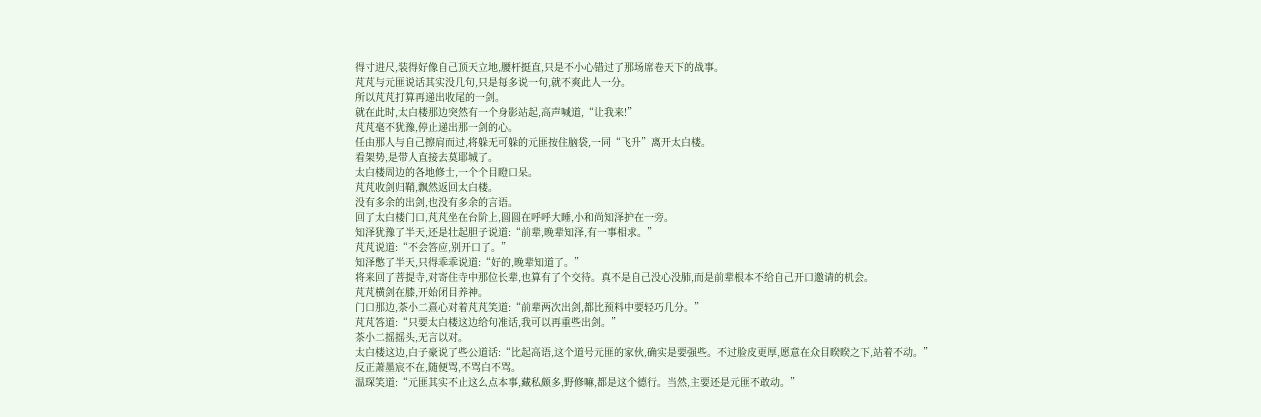得寸进尺,装得好像自己顶天立地,腰杆挺直,只是不小心错过了那场席卷天下的战事。
芃芃与元匪说话其实没几句,只是每多说一句,就不爽此人一分。
所以芃芃打算再递出收尾的一剑。
就在此时,太白楼那边突然有一个身影站起,高声喊道,“让我来!”
芃芃毫不犹豫,停止递出那一剑的心。
任由那人与自己擦肩而过,将躲无可躲的元匪按住脑袋,一同“飞升”离开太白楼。
看架势,是带人直接去莫耶城了。
太白楼周边的各地修士,一个个目瞪口呆。
芃芃收剑归鞘,飘然返回太白楼。
没有多余的出剑,也没有多余的言语。
回了太白楼门口,芃芃坐在台阶上,圆圆在呼呼大睡,小和尚知泽护在一旁。
知泽犹豫了半天,还是壮起胆子说道:“前辈,晚辈知泽,有一事相求。”
芃芃说道:“不会答应,别开口了。”
知泽憋了半天,只得乖乖说道:“好的,晚辈知道了。”
将来回了菩提寺,对寄住寺中那位长辈,也算有了个交待。真不是自己没心没肺,而是前辈根本不给自己开口邀请的机会。
芃芃横剑在膝,开始闭目养神。
门口那边,茶小二熹心对着芃芃笑道:“前辈两次出剑,都比预料中要轻巧几分。”
芃芃答道:“只要太白楼这边给句准话,我可以再重些出剑。”
茶小二摇摇头,无言以对。
太白楼这边,白子豪说了些公道话:“比起高语,这个道号元匪的家伙,确实是要强些。不过脸皮更厚,愿意在众目睽睽之下,站着不动。”
反正萧墨宸不在,随便骂,不骂白不骂。
温琛笑道:“元匪其实不止这么点本事,藏私颇多,野修嘛,都是这个德行。当然,主要还是元匪不敢动。”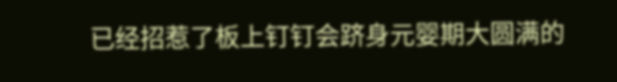已经招惹了板上钉钉会跻身元婴期大圆满的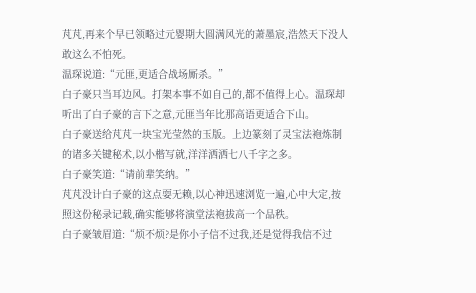芃芃,再来个早已领略过元婴期大圆满风光的萧墨宸,浩然天下没人敢这么不怕死。
温琛说道:“元匪,更适合战场厮杀。”
白子豪只当耳边风。打架本事不如自己的,都不值得上心。温琛却听出了白子豪的言下之意,元匪当年比那高语更适合下山。
白子豪送给芃芃一块宝光莹然的玉版。上边篆刻了灵宝法袍炼制的诸多关键秘术,以小楷写就,洋洋洒洒七八千字之多。
白子豪笑道:“请前辈笑纳。”
芃芃没计白子豪的这点耍无赖,以心神迅速浏览一遍,心中大定,按照这份秘录记载,确实能够将演堂法袍拔高一个品秩。
白子豪皱眉道:“烦不烦?是你小子信不过我,还是觉得我信不过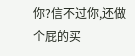你?信不过你,还做个屁的买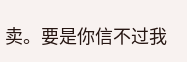卖。要是你信不过我